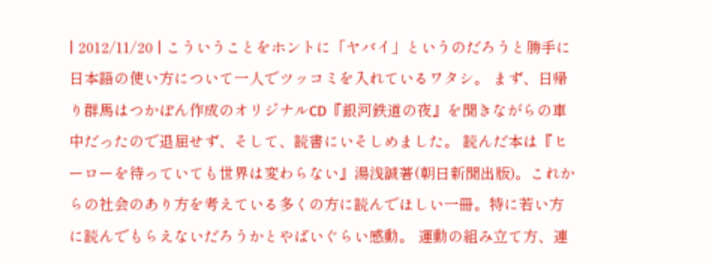| 2012/11/20 | こういうことをホントに「ヤバイ」というのだろうと勝手に日本語の使い方について一人でツッコミを入れているワタシ。 まず、日帰り群馬はつかぽん作成のオリジナルCD『銀河鉄道の夜』を聞きながらの車中だったので退屈せず、そして、読書にいそしめました。 読んだ本は『ヒーローを待っていても世界は変わらない』湯浅誠著(朝日新聞出版)。これからの社会のあり方を考えている多くの方に読んでほしい一冊。特に若い方に読んでもらえないだろうかとやばいぐらい感動。 運動の組み立て方、連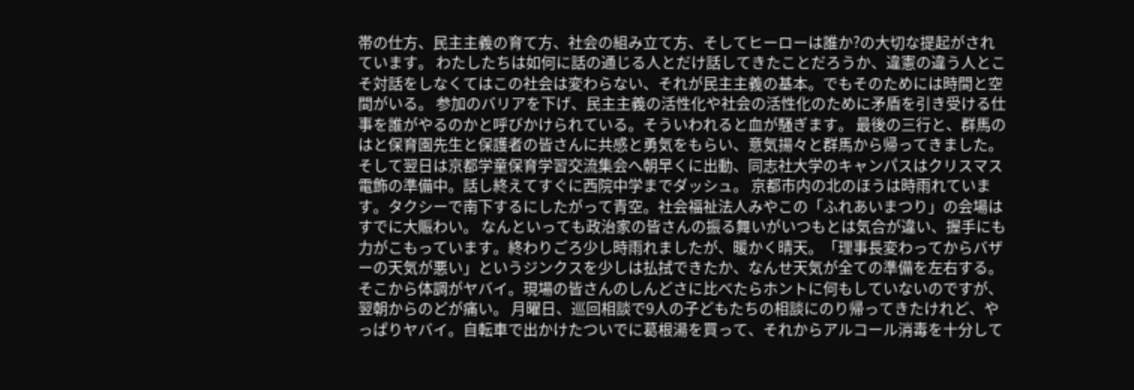帯の仕方、民主主義の育て方、社会の組み立て方、そしてヒーローは誰か?の大切な提起がされています。 わたしたちは如何に話の通じる人とだけ話してきたことだろうか、違憲の違う人とこそ対話をしなくてはこの社会は変わらない、それが民主主義の基本。でもそのためには時間と空間がいる。 参加のバリアを下げ、民主主義の活性化や社会の活性化のために矛盾を引き受ける仕事を誰がやるのかと呼びかけられている。そういわれると血が騒ぎます。 最後の三行と、群馬のはと保育園先生と保護者の皆さんに共感と勇気をもらい、意気揚々と群馬から帰ってきました。 そして翌日は京都学童保育学習交流集会へ朝早くに出動、同志社大学のキャンパスはクリスマス電飾の準備中。話し終えてすぐに西院中学までダッシュ。 京都市内の北のほうは時雨れています。タクシーで南下するにしたがって青空。社会福祉法人みやこの「ふれあいまつり」の会場はすでに大賑わい。 なんといっても政治家の皆さんの振る舞いがいつもとは気合が違い、握手にも力がこもっています。終わりごろ少し時雨れましたが、暖かく晴天。「理事長変わってからバザーの天気が悪い」というジンクスを少しは払拭できたか、なんせ天気が全ての準備を左右する。 そこから体調がヤバイ。現場の皆さんのしんどさに比べたらホントに何もしていないのですが、翌朝からのどが痛い。 月曜日、巡回相談で9人の子どもたちの相談にのり帰ってきたけれど、やっぱりヤバイ。自転車で出かけたついでに葛根湯を買って、それからアルコール消毒を十分して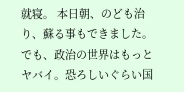就寝。 本日朝、のども治り、蘇る事もできました。でも、政治の世界はもっとヤバイ。恐ろしいぐらい国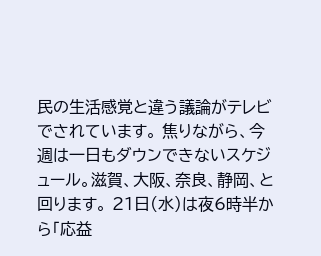民の生活感覚と違う議論がテレビでされています。 焦りながら、今週は一日もダウンできないスケジュール。滋賀、大阪、奈良、静岡、と回ります。 21日(水)は夜6時半から「応益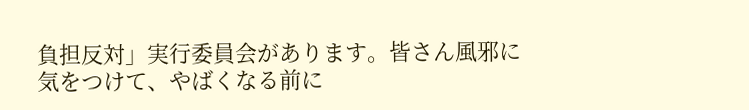負担反対」実行委員会があります。皆さん風邪に気をつけて、やばくなる前に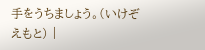手をうちましょう。(いけぞえもと) |